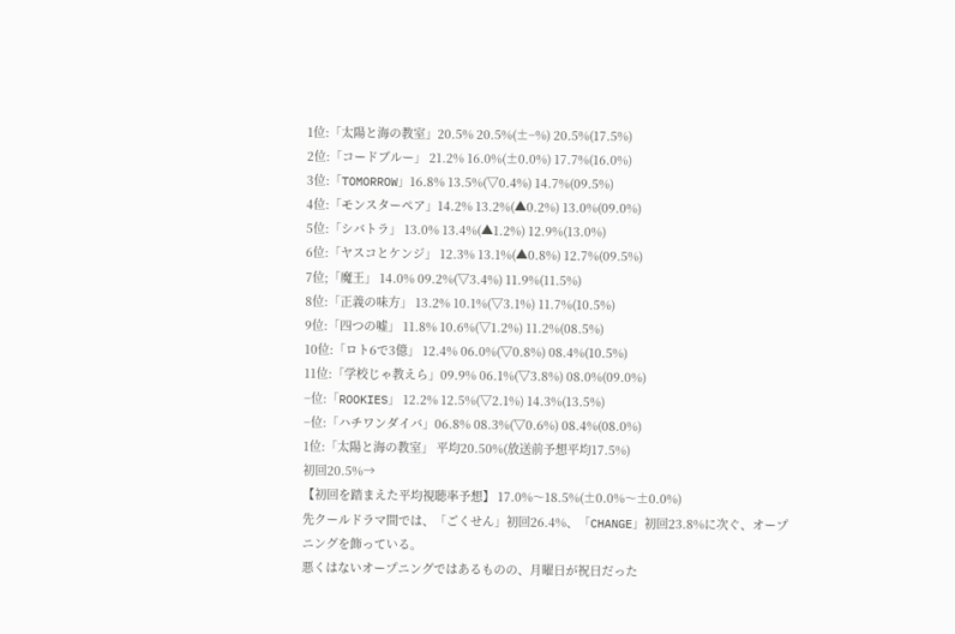1位:「太陽と海の教室」20.5% 20.5%(±−%) 20.5%(17.5%)
2位:「コードブルー」 21.2% 16.0%(±0.0%) 17.7%(16.0%)
3位:「TOMORROW」16.8% 13.5%(▽0.4%) 14.7%(09.5%)
4位:「モンスターペア」14.2% 13.2%(▲0.2%) 13.0%(09.0%)
5位:「シバトラ」 13.0% 13.4%(▲1.2%) 12.9%(13.0%)
6位:「ヤスコとケンジ」 12.3% 13.1%(▲0.8%) 12.7%(09.5%)
7位;「魔王」 14.0% 09.2%(▽3.4%) 11.9%(11.5%)
8位:「正義の味方」 13.2% 10.1%(▽3.1%) 11.7%(10.5%)
9位:「四つの嘘」 11.8% 10.6%(▽1.2%) 11.2%(08.5%)
10位:「ロト6で3億」 12.4% 06.0%(▽0.8%) 08.4%(10.5%)
11位:「学校じゃ教えら」09.9% 06.1%(▽3.8%) 08.0%(09.0%)
−位:「ROOKIES」 12.2% 12.5%(▽2.1%) 14.3%(13.5%)
−位:「ハチワンダイバ」06.8% 08.3%(▽0.6%) 08.4%(08.0%)
1位:「太陽と海の教室」 平均20.50%(放送前予想平均17.5%)
初回20.5%→
【初回を踏まえた平均視聴率予想】 17.0%〜18.5%(±0.0%〜±0.0%)
先クールドラマ間では、「ごくせん」初回26.4%、「CHANGE」初回23.8%に次ぐ、オープニングを飾っている。
悪くはないオープニングではあるものの、月曜日が祝日だった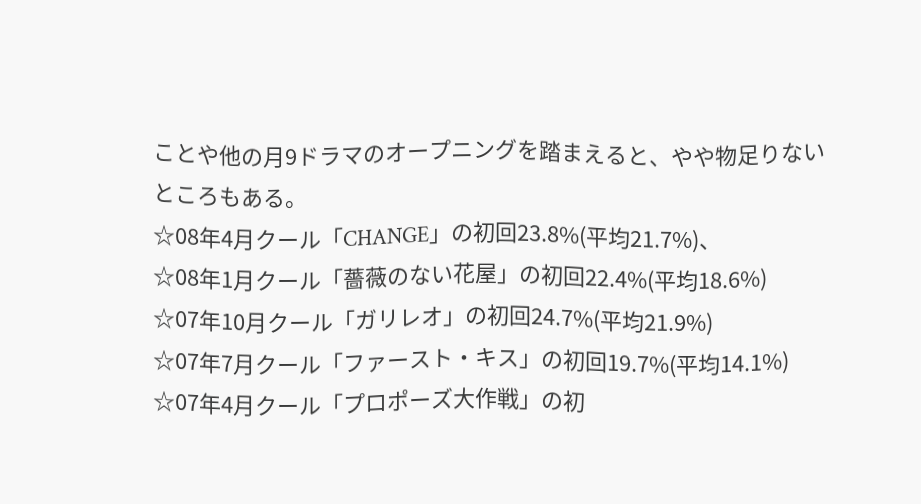ことや他の月9ドラマのオープニングを踏まえると、やや物足りないところもある。
☆08年4月クール「CHANGE」の初回23.8%(平均21.7%)、
☆08年1月クール「薔薇のない花屋」の初回22.4%(平均18.6%)
☆07年10月クール「ガリレオ」の初回24.7%(平均21.9%)
☆07年7月クール「ファースト・キス」の初回19.7%(平均14.1%)
☆07年4月クール「プロポーズ大作戦」の初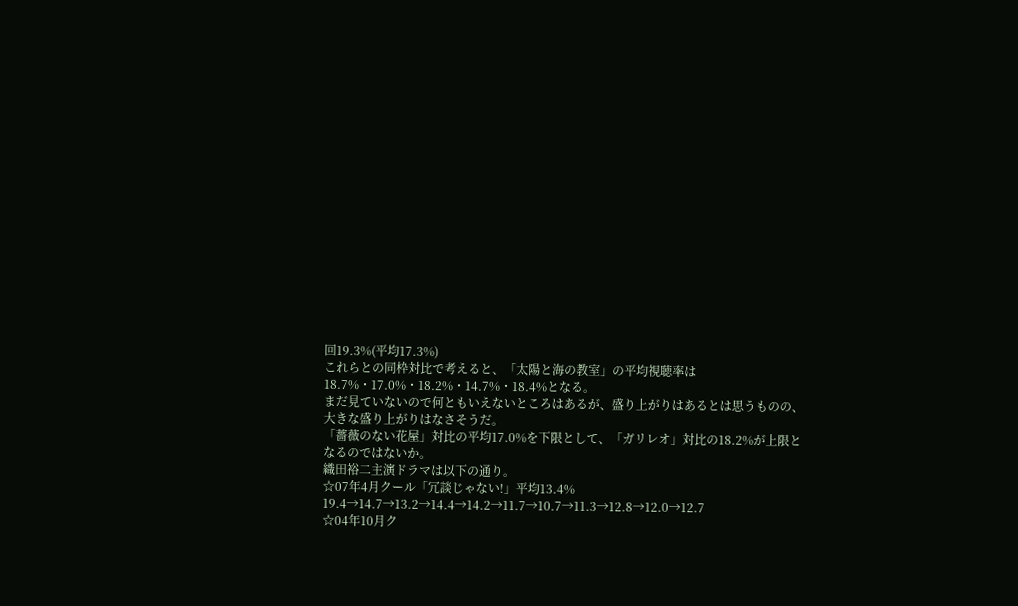回19.3%(平均17.3%)
これらとの同枠対比で考えると、「太陽と海の教室」の平均視聴率は18.7%・17.0%・18.2%・14.7%・18.4%となる。
まだ見ていないので何ともいえないところはあるが、盛り上がりはあるとは思うものの、大きな盛り上がりはなさそうだ。
「薔薇のない花屋」対比の平均17.0%を下限として、「ガリレオ」対比の18.2%が上限となるのではないか。
織田裕二主演ドラマは以下の通り。
☆07年4月クール「冗談じゃない!」平均13.4%
19.4→14.7→13.2→14.4→14.2→11.7→10.7→11.3→12.8→12.0→12.7
☆04年10月ク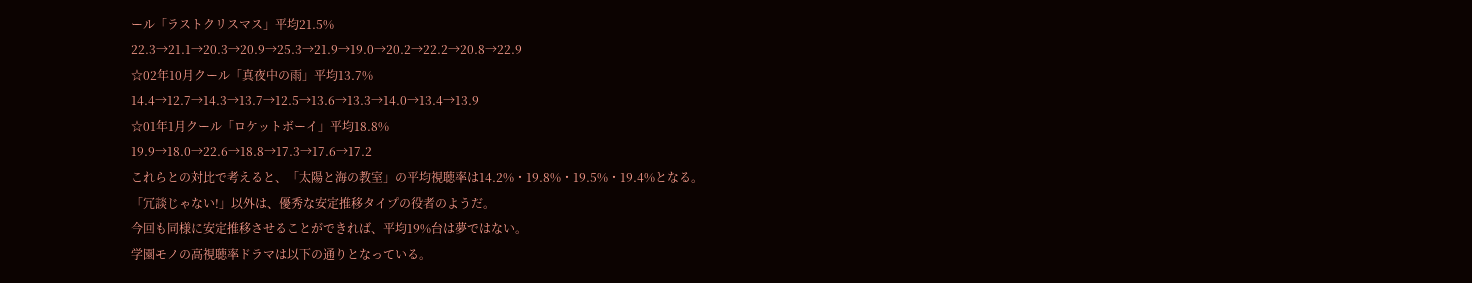ール「ラストクリスマス」平均21.5%
22.3→21.1→20.3→20.9→25.3→21.9→19.0→20.2→22.2→20.8→22.9
☆02年10月クール「真夜中の雨」平均13.7%
14.4→12.7→14.3→13.7→12.5→13.6→13.3→14.0→13.4→13.9
☆01年1月クール「ロケットボーイ」平均18.8%
19.9→18.0→22.6→18.8→17.3→17.6→17.2
これらとの対比で考えると、「太陽と海の教室」の平均視聴率は14.2%・19.8%・19.5%・19.4%となる。
「冗談じゃない!」以外は、優秀な安定推移タイプの役者のようだ。
今回も同様に安定推移させることができれば、平均19%台は夢ではない。
学園モノの高視聴率ドラマは以下の通りとなっている。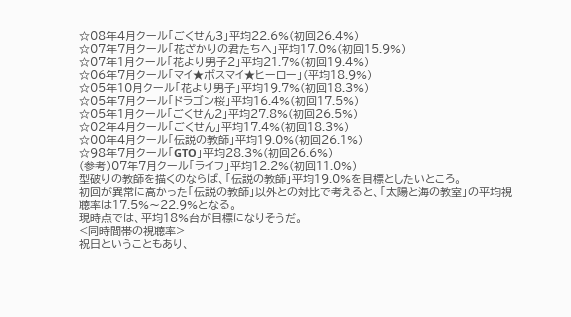☆08年4月クール「ごくせん3」平均22.6%(初回26.4%)
☆07年7月クール「花ざかりの君たちへ」平均17.0%(初回15.9%)
☆07年1月クール「花より男子2」平均21.7%(初回19.4%)
☆06年7月クール「マイ★ボスマイ★ヒーロー」(平均18.9%)
☆05年10月クール「花より男子」平均19.7%(初回18.3%)
☆05年7月クール「ドラゴン桜」平均16.4%(初回17.5%)
☆05年1月クール「ごくせん2」平均27.8%(初回26.5%)
☆02年4月クール「ごくせん」平均17.4%(初回18.3%)
☆00年4月クール「伝説の教師」平均19.0%(初回26.1%)
☆98年7月クール「GTO」平均28.3%(初回26.6%)
(参考)07年7月クール「ライフ」平均12.2%(初回11.0%)
型破りの教師を描くのならば、「伝説の教師」平均19.0%を目標としたいところ。
初回が異常に高かった「伝説の教師」以外との対比で考えると、「太陽と海の教室」の平均視聴率は17.5%〜22.9%となる。
現時点では、平均18%台が目標になりそうだ。
<同時間帯の視聴率>
祝日ということもあり、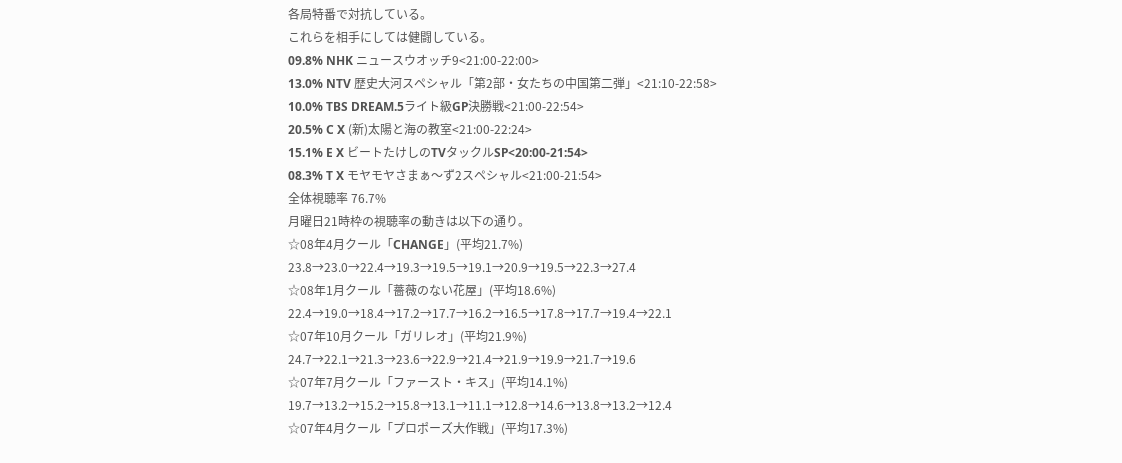各局特番で対抗している。
これらを相手にしては健闘している。
09.8% NHK ニュースウオッチ9<21:00-22:00>
13.0% NTV 歴史大河スペシャル「第2部・女たちの中国第二弾」<21:10-22:58>
10.0% TBS DREAM.5ライト級GP決勝戦<21:00-22:54>
20.5% C X (新)太陽と海の教室<21:00-22:24>
15.1% E X ビートたけしのTVタックルSP<20:00-21:54>
08.3% T X モヤモヤさまぁ〜ず2スペシャル<21:00-21:54>
全体視聴率 76.7%
月曜日21時枠の視聴率の動きは以下の通り。
☆08年4月クール「CHANGE」(平均21.7%)
23.8→23.0→22.4→19.3→19.5→19.1→20.9→19.5→22.3→27.4
☆08年1月クール「薔薇のない花屋」(平均18.6%)
22.4→19.0→18.4→17.2→17.7→16.2→16.5→17.8→17.7→19.4→22.1
☆07年10月クール「ガリレオ」(平均21.9%)
24.7→22.1→21.3→23.6→22.9→21.4→21.9→19.9→21.7→19.6
☆07年7月クール「ファースト・キス」(平均14.1%)
19.7→13.2→15.2→15.8→13.1→11.1→12.8→14.6→13.8→13.2→12.4
☆07年4月クール「プロポーズ大作戦」(平均17.3%)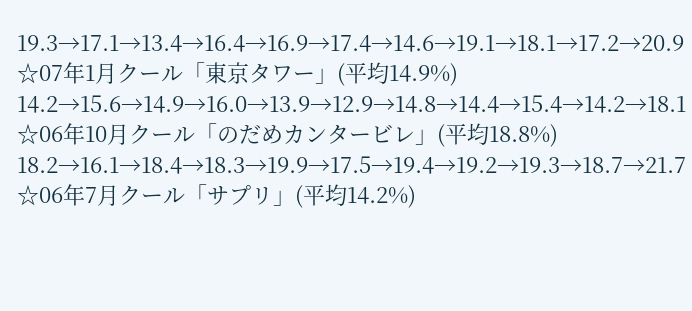19.3→17.1→13.4→16.4→16.9→17.4→14.6→19.1→18.1→17.2→20.9
☆07年1月クール「東京タワー」(平均14.9%)
14.2→15.6→14.9→16.0→13.9→12.9→14.8→14.4→15.4→14.2→18.1
☆06年10月クール「のだめカンタービレ」(平均18.8%)
18.2→16.1→18.4→18.3→19.9→17.5→19.4→19.2→19.3→18.7→21.7
☆06年7月クール「サプリ」(平均14.2%)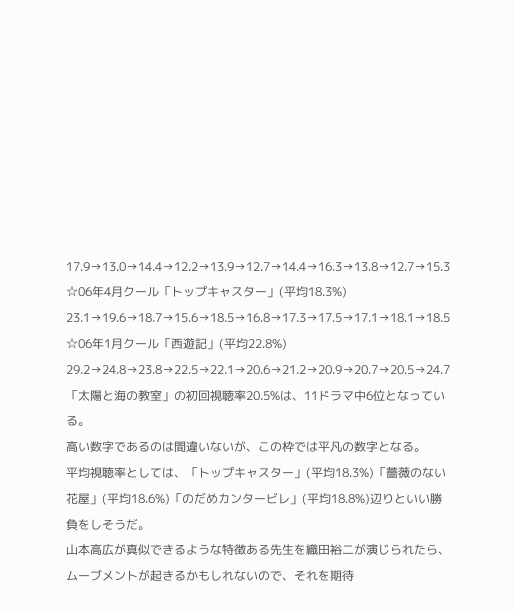17.9→13.0→14.4→12.2→13.9→12.7→14.4→16.3→13.8→12.7→15.3
☆06年4月クール「トップキャスター」(平均18.3%)
23.1→19.6→18.7→15.6→18.5→16.8→17.3→17.5→17.1→18.1→18.5
☆06年1月クール「西遊記」(平均22.8%)
29.2→24.8→23.8→22.5→22.1→20.6→21.2→20.9→20.7→20.5→24.7
「太陽と海の教室」の初回視聴率20.5%は、11ドラマ中6位となっている。
高い数字であるのは間違いないが、この枠では平凡の数字となる。
平均視聴率としては、「トップキャスター」(平均18.3%)「薔薇のない花屋」(平均18.6%)「のだめカンタービレ」(平均18.8%)辺りといい勝負をしそうだ。
山本高広が真似できるような特徴ある先生を織田裕二が演じられたら、ムーブメントが起きるかもしれないので、それを期待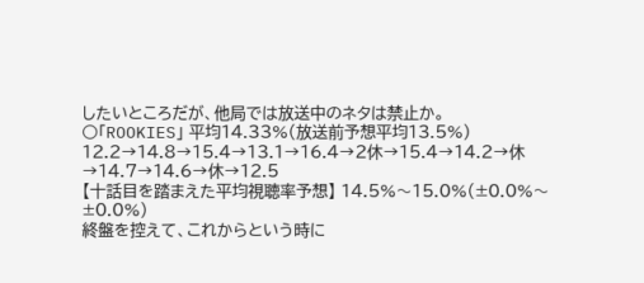したいところだが、他局では放送中のネタは禁止か。
○「ROOKIES」 平均14.33%(放送前予想平均13.5%)
12.2→14.8→15.4→13.1→16.4→2休→15.4→14.2→休→14.7→14.6→休→12.5
【十話目を踏まえた平均視聴率予想】 14.5%〜15.0%(±0.0%〜±0.0%)
終盤を控えて、これからという時に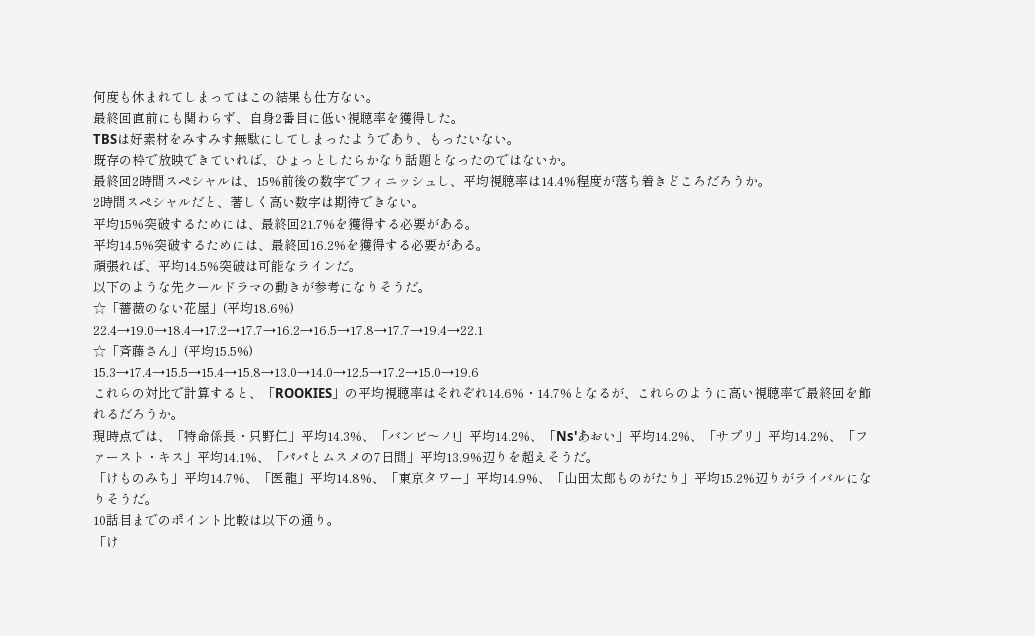何度も休まれてしまってはこの結果も仕方ない。
最終回直前にも関わらず、自身2番目に低い視聴率を獲得した。
TBSは好素材をみすみす無駄にしてしまったようであり、もったいない。
既存の枠で放映できていれば、ひょっとしたらかなり話題となったのではないか。
最終回2時間スペシャルは、15%前後の数字でフィニッシュし、平均視聴率は14.4%程度が落ち着きどころだろうか。
2時間スペシャルだと、著しく高い数字は期待できない。
平均15%突破するためには、最終回21.7%を獲得する必要がある。
平均14.5%突破するためには、最終回16.2%を獲得する必要がある。
頑張れば、平均14.5%突破は可能なラインだ。
以下のような先クールドラマの動きが参考になりそうだ。
☆「薔薇のない花屋」(平均18.6%)
22.4→19.0→18.4→17.2→17.7→16.2→16.5→17.8→17.7→19.4→22.1
☆「斉藤さん」(平均15.5%)
15.3→17.4→15.5→15.4→15.8→13.0→14.0→12.5→17.2→15.0→19.6
これらの対比で計算すると、「ROOKIES」の平均視聴率はそれぞれ14.6%・14.7%となるが、これらのように高い視聴率で最終回を飾れるだろうか。
現時点では、「特命係長・只野仁」平均14.3%、「バンビ〜ノ!」平均14.2%、「Ns'あおい」平均14.2%、「サプリ」平均14.2%、「ファースト・キス」平均14.1%、「パパとムスメの7日間」平均13.9%辺りを超えそうだ。
「けものみち」平均14.7%、「医龍」平均14.8%、「東京タワー」平均14.9%、「山田太郎ものがたり」平均15.2%辺りがライバルになりそうだ。
10話目までのポイント比較は以下の通り。
「け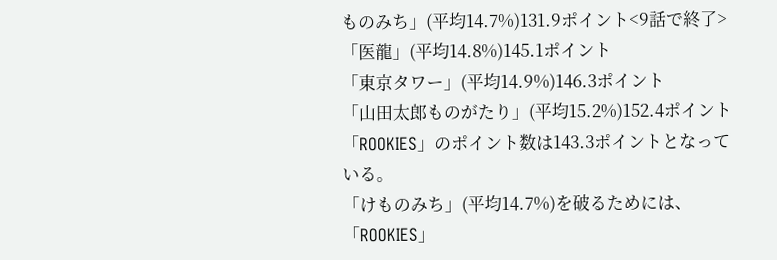ものみち」(平均14.7%)131.9ポイント<9話で終了>
「医龍」(平均14.8%)145.1ポイント
「東京タワー」(平均14.9%)146.3ポイント
「山田太郎ものがたり」(平均15.2%)152.4ポイント
「ROOKIES」のポイント数は143.3ポイントとなっている。
「けものみち」(平均14.7%)を破るためには、「ROOKIES」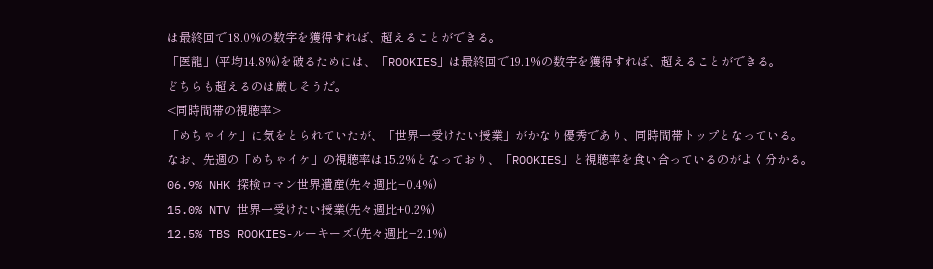は最終回で18.0%の数字を獲得すれば、超えることができる。
「医龍」(平均14.8%)を破るためには、「ROOKIES」は最終回で19.1%の数字を獲得すれば、超えることができる。
どちらも超えるのは厳しそうだ。
<同時間帯の視聴率>
「めちゃイケ」に気をとられていたが、「世界一受けたい授業」がかなり優秀であり、同時間帯トップとなっている。
なお、先週の「めちゃイケ」の視聴率は15.2%となっており、「ROOKIES」と視聴率を食い合っているのがよく分かる。
06.9% NHK 探検ロマン世界遺産(先々週比−0.4%)
15.0% NTV 世界一受けたい授業(先々週比+0.2%)
12.5% TBS ROOKIES-ルーキーズ-(先々週比−2.1%)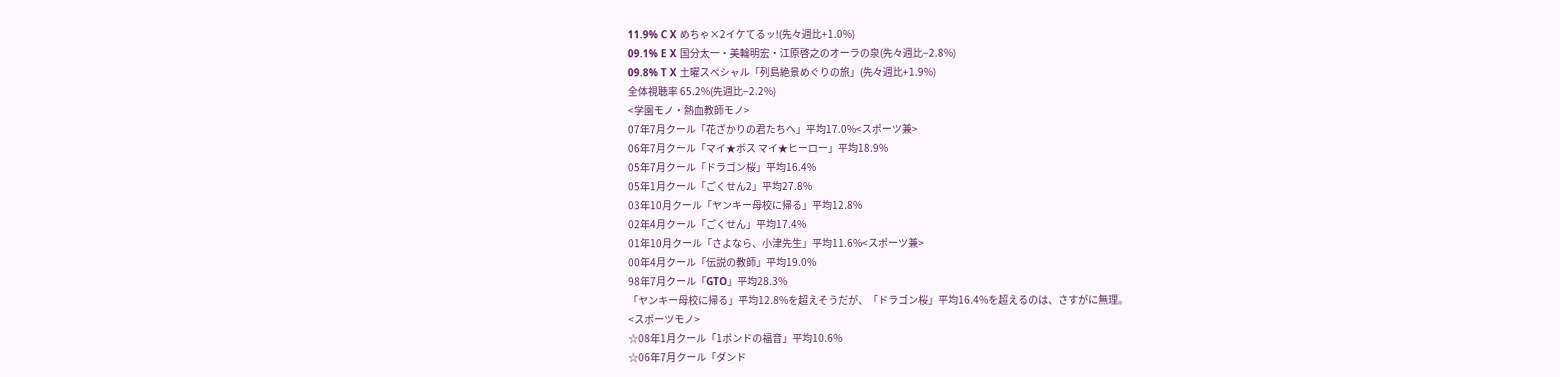11.9% C X めちゃ×2イケてるッ!(先々週比+1.0%)
09.1% E X 国分太一・美輪明宏・江原啓之のオーラの泉(先々週比−2.8%)
09.8% T X 土曜スペシャル「列島絶景めぐりの旅」(先々週比+1.9%)
全体視聴率 65.2%(先週比−2.2%)
<学園モノ・熱血教師モノ>
07年7月クール「花ざかりの君たちへ」平均17.0%<スポーツ兼>
06年7月クール「マイ★ボス マイ★ヒーロー」平均18.9%
05年7月クール「ドラゴン桜」平均16.4%
05年1月クール「ごくせん2」平均27.8%
03年10月クール「ヤンキー母校に帰る」平均12.8%
02年4月クール「ごくせん」平均17.4%
01年10月クール「さよなら、小津先生」平均11.6%<スポーツ兼>
00年4月クール「伝説の教師」平均19.0%
98年7月クール「GTO」平均28.3%
「ヤンキー母校に帰る」平均12.8%を超えそうだが、「ドラゴン桜」平均16.4%を超えるのは、さすがに無理。
<スポーツモノ>
☆08年1月クール「1ポンドの福音」平均10.6%
☆06年7月クール「ダンド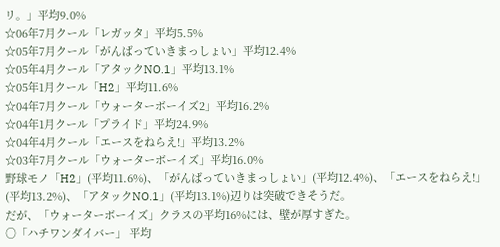リ。」平均9.0%
☆06年7月クール「レガッタ」平均5.5%
☆05年7月クール「がんばっていきまっしょい」平均12.4%
☆05年4月クール「アタックNO.1」平均13.1%
☆05年1月クール「H2」平均11.6%
☆04年7月クール「ウォーターボーイズ2」平均16.2%
☆04年1月クール「プライド」平均24.9%
☆04年4月クール「エースをねらえ!」平均13.2%
☆03年7月クール「ウォーターボーイズ」平均16.0%
野球モノ「H2」(平均11.6%)、「がんばっていきまっしょい」(平均12.4%)、「エースをねらえ!」(平均13.2%)、「アタックNO.1」(平均13.1%)辺りは突破できそうだ。
だが、「ウォーターボーイズ」クラスの平均16%には、壁が厚すぎた。
○「ハチワンダイバー」 平均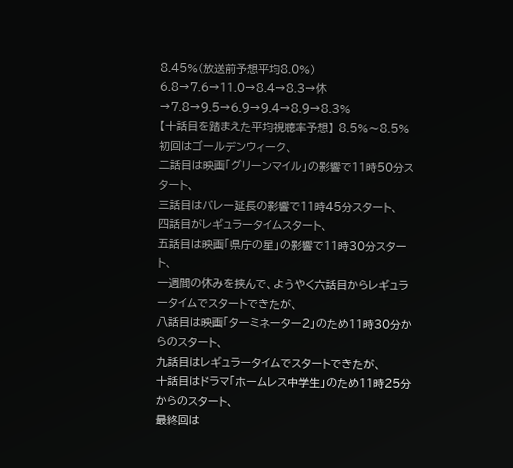8.45%(放送前予想平均8.0%)
6.8→7.6→11.0→8.4→8.3→休→7.8→9.5→6.9→9.4→8.9→8.3%
【十話目を踏まえた平均視聴率予想】 8.5%〜8.5%
初回はゴールデンウィーク、
二話目は映画「グリーンマイル」の影響で11時50分スタート、
三話目はバレー延長の影響で11時45分スタート、
四話目がレギュラータイムスタート、
五話目は映画「県庁の星」の影響で11時30分スタート、
一週間の休みを挟んで、ようやく六話目からレギュラータイムでスタートできたが、
八話目は映画「ターミネーター2」のため11時30分からのスタート、
九話目はレギュラータイムでスタートできたが、
十話目はドラマ「ホームレス中学生」のため11時25分からのスタート、
最終回は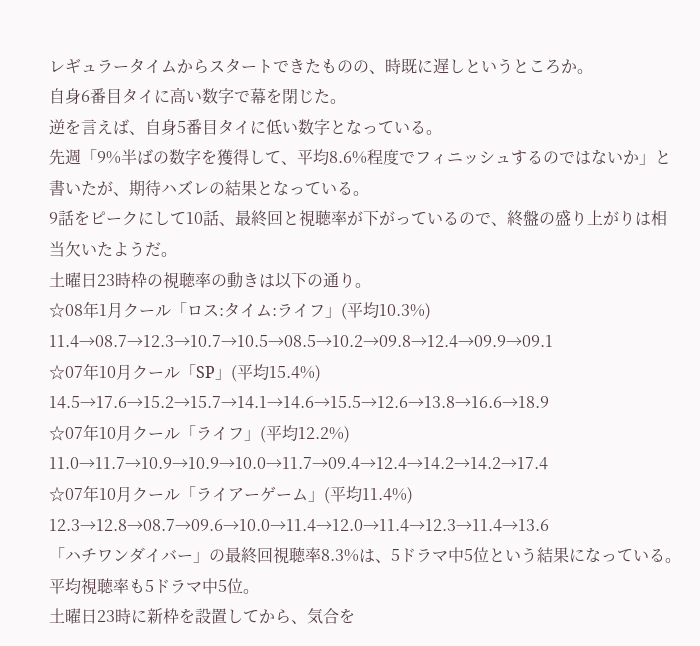レギュラータイムからスタートできたものの、時既に遅しというところか。
自身6番目タイに高い数字で幕を閉じた。
逆を言えば、自身5番目タイに低い数字となっている。
先週「9%半ばの数字を獲得して、平均8.6%程度でフィニッシュするのではないか」と書いたが、期待ハズレの結果となっている。
9話をピークにして10話、最終回と視聴率が下がっているので、終盤の盛り上がりは相当欠いたようだ。
土曜日23時枠の視聴率の動きは以下の通り。
☆08年1月クール「ロス:タイム:ライフ」(平均10.3%)
11.4→08.7→12.3→10.7→10.5→08.5→10.2→09.8→12.4→09.9→09.1
☆07年10月クール「SP」(平均15.4%)
14.5→17.6→15.2→15.7→14.1→14.6→15.5→12.6→13.8→16.6→18.9
☆07年10月クール「ライフ」(平均12.2%)
11.0→11.7→10.9→10.9→10.0→11.7→09.4→12.4→14.2→14.2→17.4
☆07年10月クール「ライアーゲーム」(平均11.4%)
12.3→12.8→08.7→09.6→10.0→11.4→12.0→11.4→12.3→11.4→13.6
「ハチワンダイバー」の最終回視聴率8.3%は、5ドラマ中5位という結果になっている。
平均視聴率も5ドラマ中5位。
土曜日23時に新枠を設置してから、気合を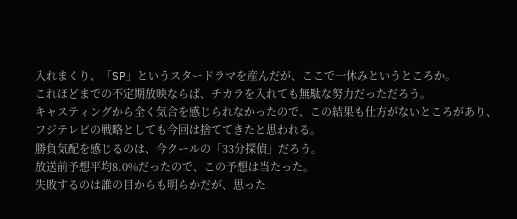入れまくり、「SP」というスタードラマを産んだが、ここで一休みというところか。
これほどまでの不定期放映ならば、チカラを入れても無駄な努力だっただろう。
キャスティングから全く気合を感じられなかったので、この結果も仕方がないところがあり、フジテレビの戦略としても今回は捨ててきたと思われる。
勝負気配を感じるのは、今クールの「33分探偵」だろう。
放送前予想平均8.0%だったので、この予想は当たった。
失敗するのは誰の目からも明らかだが、思った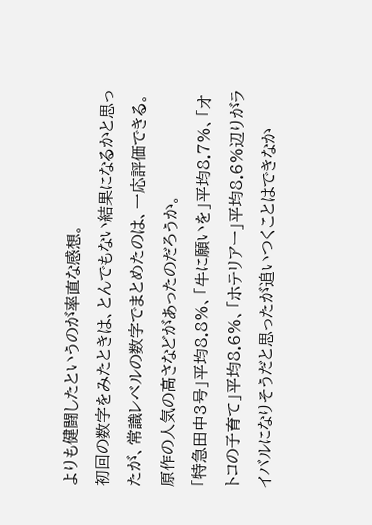よりも健闘したというのが率直な感想。
初回の数字をみたときは、とんでもない結果になるかと思ったが、常識レベルの数字でまとめたのは、一応評価できる。
原作の人気の高さなどがあったのだろうか。
「特急田中3号」平均8.8%、「牛に願いを」平均8.7%、「オトコの子育て」平均8.6%、「ホテリアー」平均8.6%辺りがライバルになりそうだと思ったが追いつくことはできなか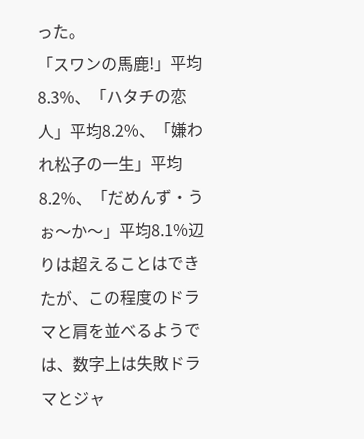った。
「スワンの馬鹿!」平均8.3%、「ハタチの恋人」平均8.2%、「嫌われ松子の一生」平均8.2%、「だめんず・うぉ〜か〜」平均8.1%辺りは超えることはできたが、この程度のドラマと肩を並べるようでは、数字上は失敗ドラマとジャ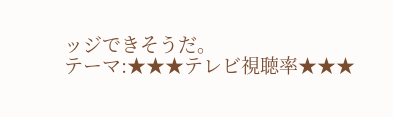ッジできそうだ。
テーマ:★★★テレビ視聴率★★★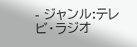- ジャンル:テレビ・ラジオ